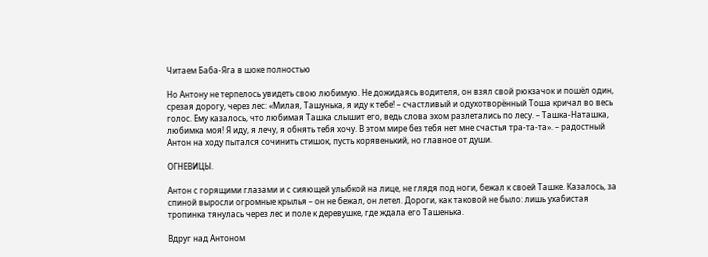Читаем Баба-Яга в шоке полностью

Но Антону не терпелось увидеть свою любимую. Не дожидаясь водителя, он взял свой рюкзачок и пошёл один, срезая дорогу, через лес: «Милая, Ташунька, я иду к тебе! – счастливый и одухотворённый Тоша кричал во весь голос. Ему казалось, что любимая Ташка слышит его, ведь слова эхом разлетались по лесу. – Ташка-Наташка, любимка моя! Я иду, я лечу, я обнять тебя хочу. В этом мире без тебя нет мне счастья тра-та-та». – радостный Антон на ходу пытался сочинить стишок, пусть корявенький, но главное от души.

ОГНЕВИЦЫ.

Антон с горящими глазами и с сияющей улыбкой на лице, не глядя под ноги, бежал к своей Ташке. Казалось, за спиной выросли огромные крылья – он не бежал, он летел. Дороги, как таковой не было: лишь ухабистая тропинка тянулась через лес и поле к деревушке, где ждала его Ташенька.

Вдруг над Антоном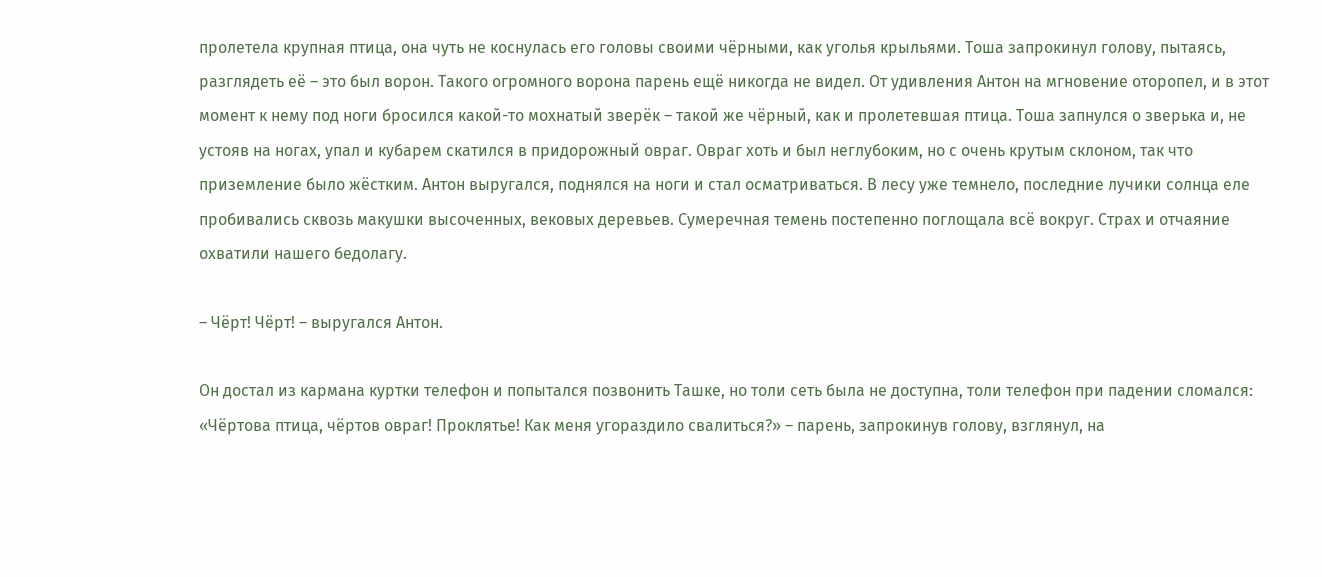пролетела крупная птица, она чуть не коснулась его головы своими чёрными, как уголья крыльями. Тоша запрокинул голову, пытаясь, разглядеть её – это был ворон. Такого огромного ворона парень ещё никогда не видел. От удивления Антон на мгновение оторопел, и в этот момент к нему под ноги бросился какой-то мохнатый зверёк – такой же чёрный, как и пролетевшая птица. Тоша запнулся о зверька и, не устояв на ногах, упал и кубарем скатился в придорожный овраг. Овраг хоть и был неглубоким, но с очень крутым склоном, так что приземление было жёстким. Антон выругался, поднялся на ноги и стал осматриваться. В лесу уже темнело, последние лучики солнца еле пробивались сквозь макушки высоченных, вековых деревьев. Сумеречная темень постепенно поглощала всё вокруг. Страх и отчаяние охватили нашего бедолагу.

– Чёрт! Чёрт! – выругался Антон.

Он достал из кармана куртки телефон и попытался позвонить Ташке, но толи сеть была не доступна, толи телефон при падении сломался: «Чёртова птица, чёртов овраг! Проклятье! Как меня угораздило свалиться?» – парень, запрокинув голову, взглянул, на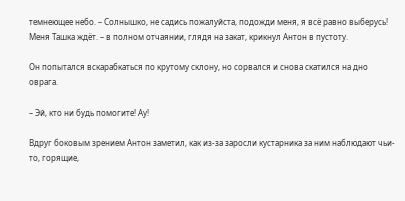темнеющее небо. – Солнышко, не садись пожалуйста, подожди меня, я всё равно выберусь! Меня Ташка ждёт. – в полном отчаянии, глядя на закат, крикнул Антон в пустоту.

Он попытался вскарабкаться по крутому склону, но сорвался и снова скатился на дно оврага.

– Эй, кто ни будь помогите! Ау!

Вдруг боковым зрением Антон заметил, как из-за заросли кустарника за ним наблюдают чьи-то, горящие,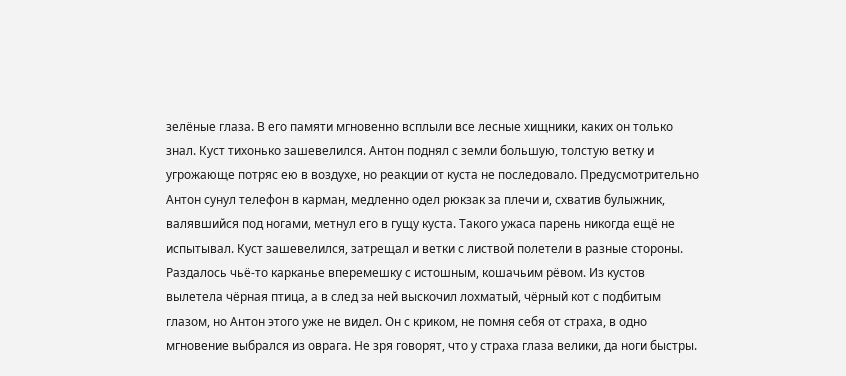зелёные глаза. В его памяти мгновенно всплыли все лесные хищники, каких он только знал. Куст тихонько зашевелился. Антон поднял с земли большую, толстую ветку и угрожающе потряс ею в воздухе, но реакции от куста не последовало. Предусмотрительно Антон сунул телефон в карман, медленно одел рюкзак за плечи и, схватив булыжник, валявшийся под ногами, метнул его в гущу куста. Такого ужаса парень никогда ещё не испытывал. Куст зашевелился, затрещал и ветки с листвой полетели в разные стороны. Раздалось чьё-то карканье вперемешку с истошным, кошачьим рёвом. Из кустов вылетела чёрная птица, а в след за ней выскочил лохматый, чёрный кот с подбитым глазом, но Антон этого уже не видел. Он с криком, не помня себя от страха, в одно мгновение выбрался из оврага. Не зря говорят, что у страха глаза велики, да ноги быстры.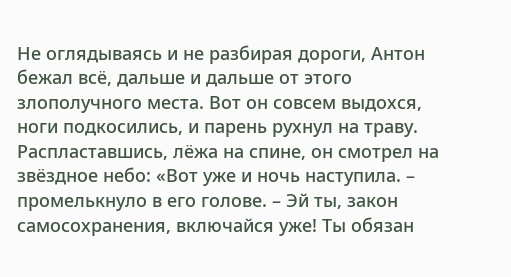Не оглядываясь и не разбирая дороги, Антон бежал всё, дальше и дальше от этого злополучного места. Вот он совсем выдохся, ноги подкосились, и парень рухнул на траву. Распластавшись, лёжа на спине, он смотрел на звёздное небо: «Вот уже и ночь наступила. – промелькнуло в его голове. – Эй ты, закон самосохранения, включайся уже! Ты обязан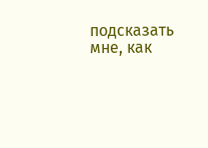подсказать мне, как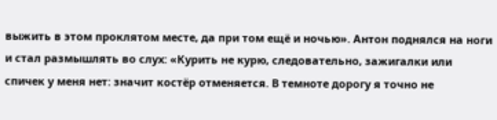выжить в этом проклятом месте, да при том ещё и ночью». Антон поднялся на ноги и стал размышлять во слух: «Курить не курю, следовательно, зажигалки или спичек у меня нет: значит костёр отменяется. В темноте дорогу я точно не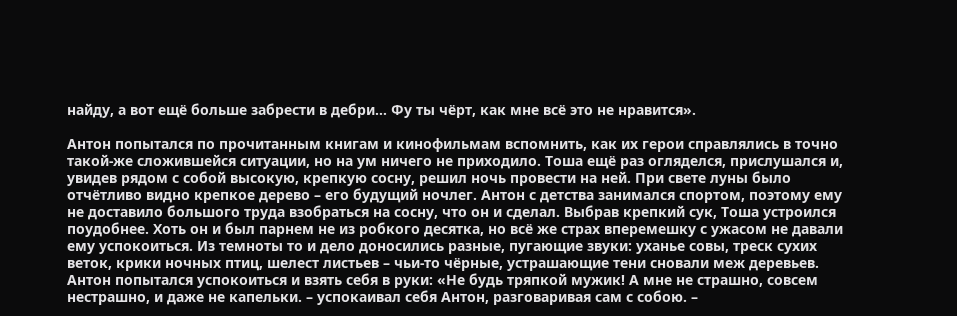найду, а вот ещё больше забрести в дебри… Фу ты чёрт, как мне всё это не нравится».

Антон попытался по прочитанным книгам и кинофильмам вспомнить, как их герои справлялись в точно такой-же сложившейся ситуации, но на ум ничего не приходило. Тоша ещё раз огляделся, прислушался и, увидев рядом с собой высокую, крепкую сосну, решил ночь провести на ней. При свете луны было отчётливо видно крепкое дерево – его будущий ночлег. Антон с детства занимался спортом, поэтому ему не доставило большого труда взобраться на сосну, что он и сделал. Выбрав крепкий сук, Тоша устроился поудобнее. Хоть он и был парнем не из робкого десятка, но всё же страх вперемешку с ужасом не давали ему успокоиться. Из темноты то и дело доносились разные, пугающие звуки: уханье совы, треск сухих веток, крики ночных птиц, шелест листьев – чьи-то чёрные, устрашающие тени сновали меж деревьев. Антон попытался успокоиться и взять себя в руки: «Не будь тряпкой мужик! А мне не страшно, совсем нестрашно, и даже не капельки. – успокаивал себя Антон, разговаривая сам с собою. –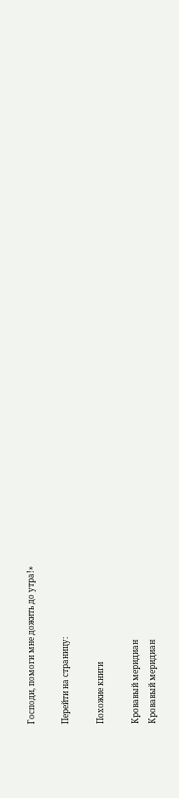Господи, помоги мне дожить до утра!»

Перейти на страницу:

Похожие книги

Кровавый меридиан
Кровавый меридиан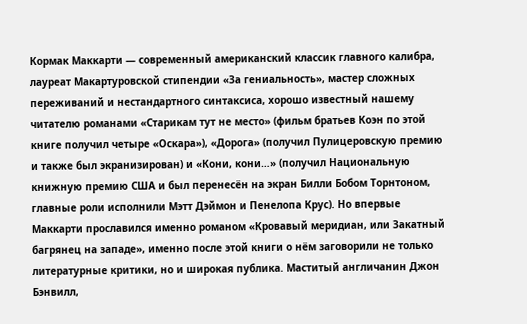Кормак Маккарти — современный американский классик главного калибра, лауреат Макартуровской стипендии «За гениальность», мастер сложных переживаний и нестандартного синтаксиса, хорошо известный нашему читателю романами «Старикам тут не место» (фильм братьев Коэн по этой книге получил четыре «Оскара»), «Дорога» (получил Пулицеровскую премию и также был экранизирован) и «Кони, кони…» (получил Национальную книжную премию США и был перенесён на экран Билли Бобом Торнтоном, главные роли исполнили Мэтт Дэймон и Пенелопа Крус). Но впервые Маккарти прославился именно романом «Кровавый меридиан, или Закатный багрянец на западе», именно после этой книги о нём заговорили не только литературные критики, но и широкая публика. Маститый англичанин Джон Бэнвилл,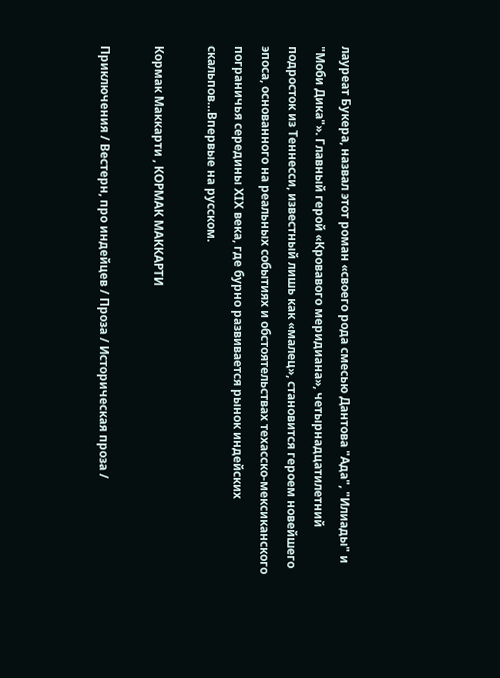лауреат Букера, назвал этот роман «своего рода смесью Дантова "Ада", "Илиады" и "Моби Дика"». Главный герой «Кровавого меридиана», четырнадцатилетний подросток из Теннесси, известный лишь как «малец», становится героем новейшего эпоса, основанного на реальных событиях и обстоятельствах техасско-мексиканского пограничья середины XIX века, где бурно развивается рынок индейских скальпов…Впервые на русском.

Кормак Маккарти , КОРМАК МАККАРТИ

Приключения / Вестерн, про индейцев / Проза / Историческая проза /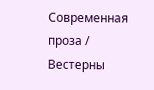Современная проза / Вестерны